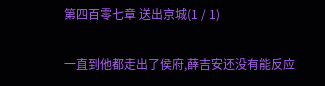第四百零七章 送出京城(1 / 1)

一直到他都走出了侯府,薛吉安还没有能反应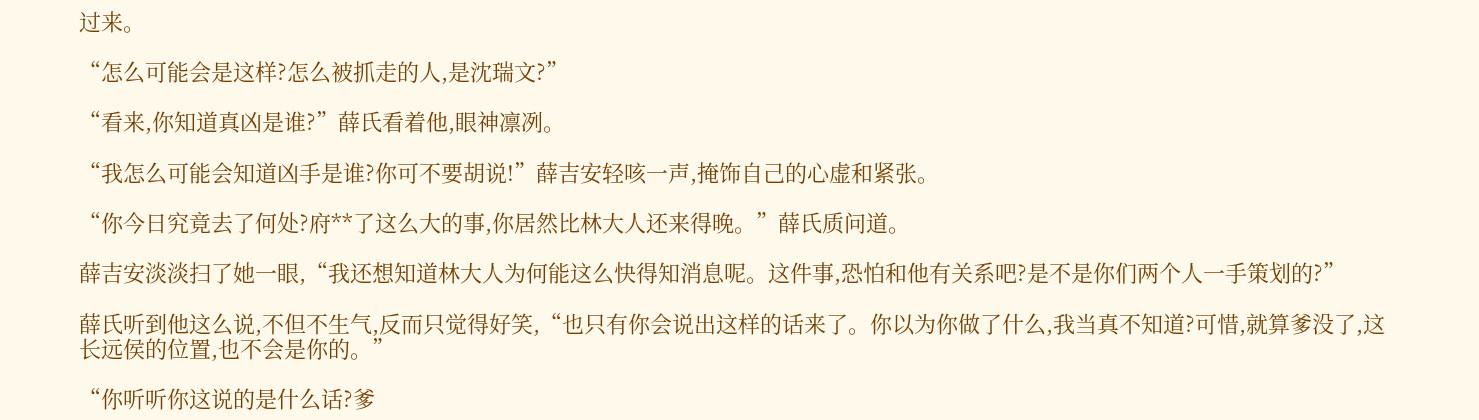过来。

“怎么可能会是这样?怎么被抓走的人,是沈瑞文?”

“看来,你知道真凶是谁?”薛氏看着他,眼神凛冽。

“我怎么可能会知道凶手是谁?你可不要胡说!”薛吉安轻咳一声,掩饰自己的心虚和紧张。

“你今日究竟去了何处?府**了这么大的事,你居然比林大人还来得晚。”薛氏质问道。

薛吉安淡淡扫了她一眼,“我还想知道林大人为何能这么快得知消息呢。这件事,恐怕和他有关系吧?是不是你们两个人一手策划的?”

薛氏听到他这么说,不但不生气,反而只觉得好笑,“也只有你会说出这样的话来了。你以为你做了什么,我当真不知道?可惜,就算爹没了,这长远侯的位置,也不会是你的。”

“你听听你这说的是什么话?爹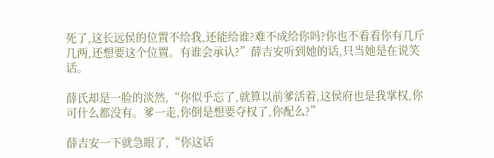死了,这长远侯的位置不给我,还能给谁?难不成给你吗?你也不看看你有几斤几两,还想要这个位置。有谁会承认?”薛吉安听到她的话,只当她是在说笑话。

薛氏却是一脸的淡然,“你似乎忘了,就算以前爹活着,这侯府也是我掌权,你可什么都没有。爹一走,你倒是想要夺权了,你配么?”

薛吉安一下就急眼了,“你这话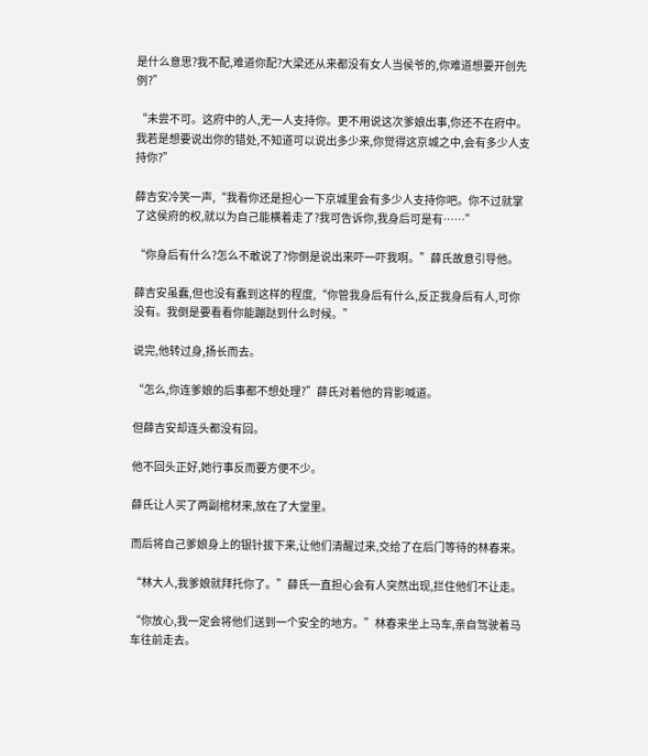是什么意思?我不配,难道你配?大梁还从来都没有女人当侯爷的,你难道想要开创先例?”

“未尝不可。这府中的人,无一人支持你。更不用说这次爹娘出事,你还不在府中。我若是想要说出你的错处,不知道可以说出多少来,你觉得这京城之中,会有多少人支持你?”

薛吉安冷笑一声,“我看你还是担心一下京城里会有多少人支持你吧。你不过就掌了这侯府的权,就以为自己能横着走了?我可告诉你,我身后可是有……”

“你身后有什么?怎么不敢说了?你倒是说出来吓一吓我啊。”薛氏故意引导他。

薛吉安虽蠢,但也没有蠢到这样的程度,“你管我身后有什么,反正我身后有人,可你没有。我倒是要看看你能蹦跶到什么时候。”

说完,他转过身,扬长而去。

“怎么,你连爹娘的后事都不想处理?”薛氏对着他的背影喊道。

但薛吉安却连头都没有回。

他不回头正好,她行事反而要方便不少。

薛氏让人买了两副棺材来,放在了大堂里。

而后将自己爹娘身上的银针拔下来,让他们清醒过来,交给了在后门等待的林春来。

“林大人,我爹娘就拜托你了。”薛氏一直担心会有人突然出现,拦住他们不让走。

“你放心,我一定会将他们送到一个安全的地方。”林春来坐上马车,亲自驾驶着马车往前走去。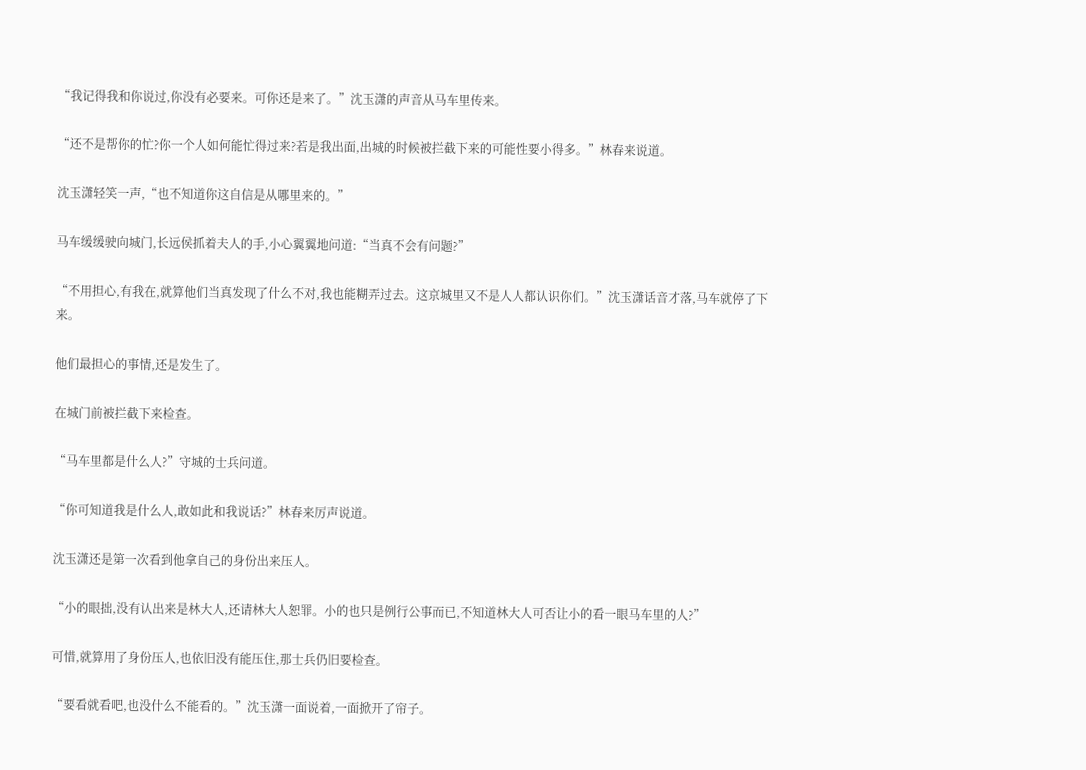“我记得我和你说过,你没有必要来。可你还是来了。”沈玉潇的声音从马车里传来。

“还不是帮你的忙?你一个人如何能忙得过来?若是我出面,出城的时候被拦截下来的可能性要小得多。”林春来说道。

沈玉潇轻笑一声,“也不知道你这自信是从哪里来的。”

马车缓缓驶向城门,长远侯抓着夫人的手,小心翼翼地问道:“当真不会有问题?”

“不用担心,有我在,就算他们当真发现了什么不对,我也能糊弄过去。这京城里又不是人人都认识你们。”沈玉潇话音才落,马车就停了下来。

他们最担心的事情,还是发生了。

在城门前被拦截下来检查。

“马车里都是什么人?”守城的士兵问道。

“你可知道我是什么人,敢如此和我说话?”林春来厉声说道。

沈玉潇还是第一次看到他拿自己的身份出来压人。

“小的眼拙,没有认出来是林大人,还请林大人恕罪。小的也只是例行公事而已,不知道林大人可否让小的看一眼马车里的人?”

可惜,就算用了身份压人,也依旧没有能压住,那士兵仍旧要检查。

“要看就看吧,也没什么不能看的。”沈玉潇一面说着,一面掀开了帘子。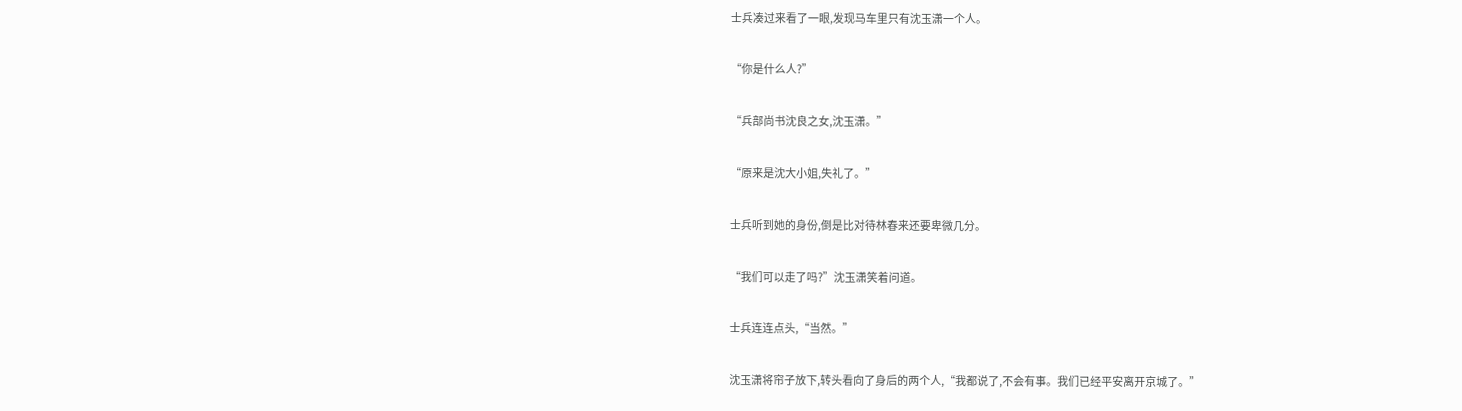士兵凑过来看了一眼,发现马车里只有沈玉潇一个人。

“你是什么人?”

“兵部尚书沈良之女,沈玉潇。”

“原来是沈大小姐,失礼了。”

士兵听到她的身份,倒是比对待林春来还要卑微几分。

“我们可以走了吗?”沈玉潇笑着问道。

士兵连连点头,“当然。”

沈玉潇将帘子放下,转头看向了身后的两个人,“我都说了,不会有事。我们已经平安离开京城了。”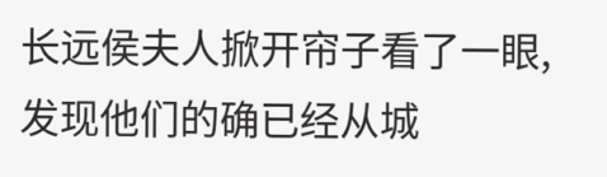长远侯夫人掀开帘子看了一眼,发现他们的确已经从城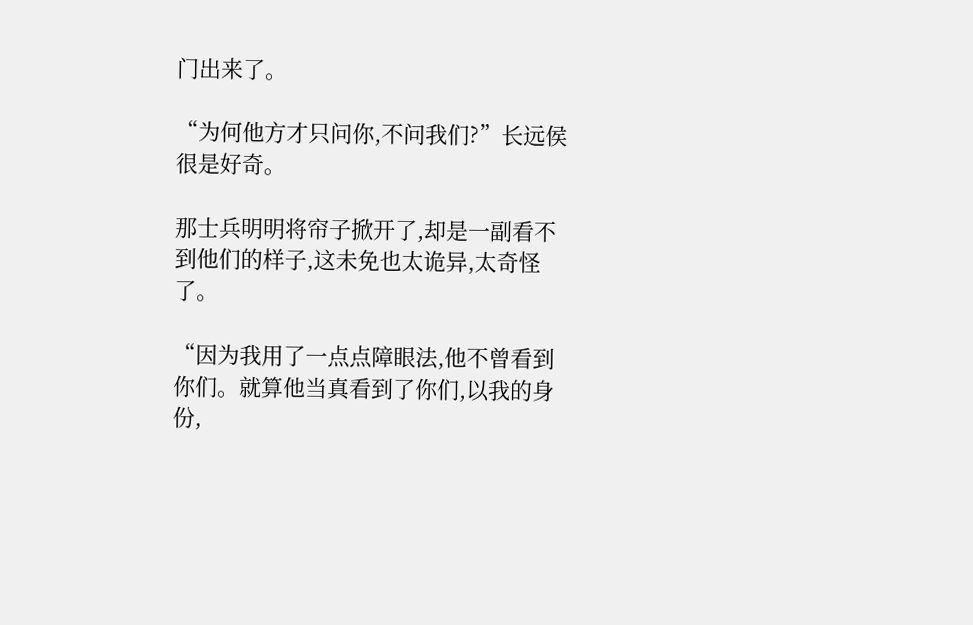门出来了。

“为何他方才只问你,不问我们?”长远侯很是好奇。

那士兵明明将帘子掀开了,却是一副看不到他们的样子,这未免也太诡异,太奇怪了。

“因为我用了一点点障眼法,他不曾看到你们。就算他当真看到了你们,以我的身份,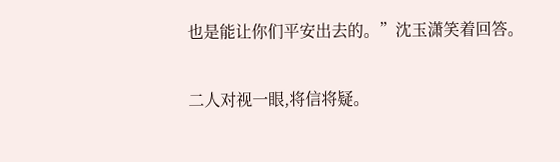也是能让你们平安出去的。”沈玉潇笑着回答。

二人对视一眼,将信将疑。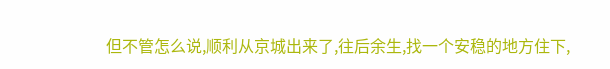但不管怎么说,顺利从京城出来了,往后余生,找一个安稳的地方住下,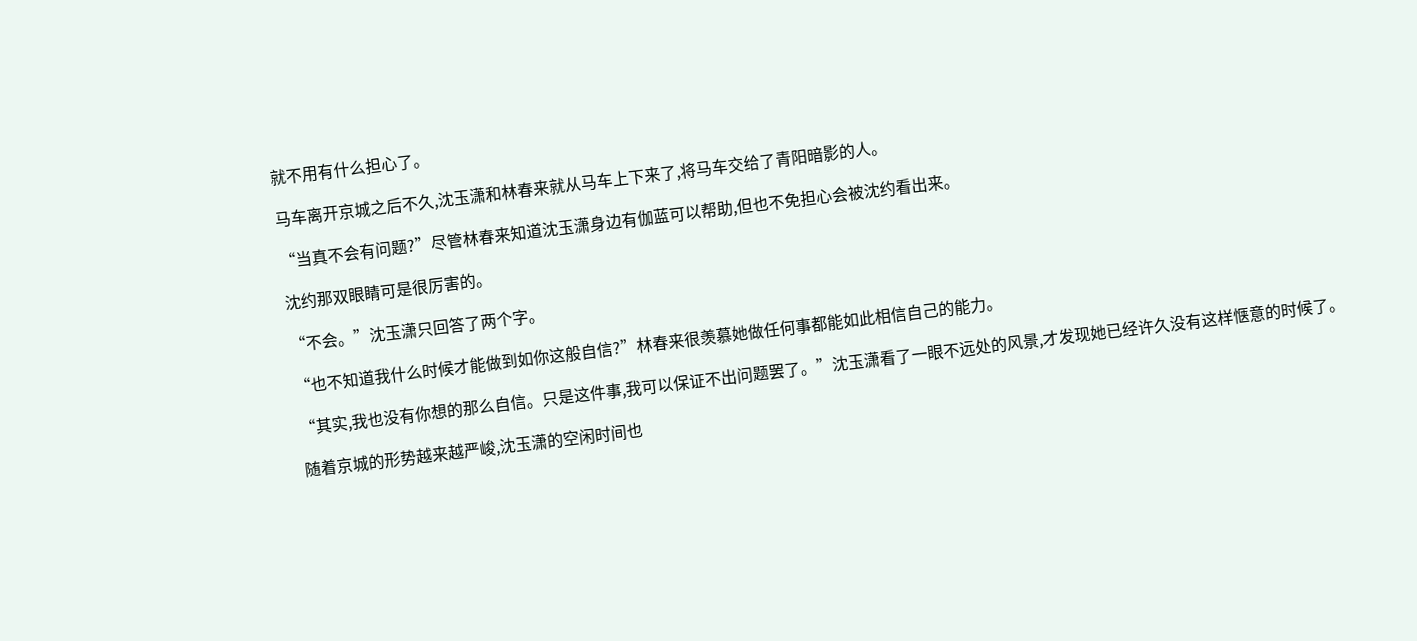就不用有什么担心了。

马车离开京城之后不久,沈玉潇和林春来就从马车上下来了,将马车交给了青阳暗影的人。

“当真不会有问题?”尽管林春来知道沈玉潇身边有伽蓝可以帮助,但也不免担心会被沈约看出来。

沈约那双眼睛可是很厉害的。

“不会。”沈玉潇只回答了两个字。

“也不知道我什么时候才能做到如你这般自信?”林春来很羡慕她做任何事都能如此相信自己的能力。

“其实,我也没有你想的那么自信。只是这件事,我可以保证不出问题罢了。”沈玉潇看了一眼不远处的风景,才发现她已经许久没有这样惬意的时候了。

随着京城的形势越来越严峻,沈玉潇的空闲时间也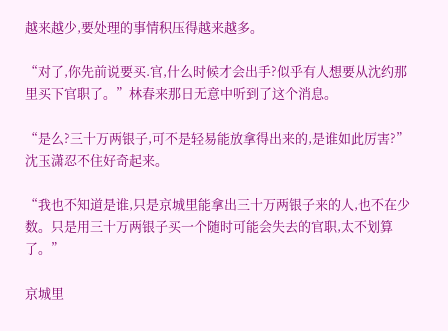越来越少,要处理的事情积压得越来越多。

“对了,你先前说要买.官,什么时候才会出手?似乎有人想要从沈约那里买下官职了。”林春来那日无意中听到了这个消息。

“是么?三十万两银子,可不是轻易能放拿得出来的,是谁如此厉害?”沈玉潇忍不住好奇起来。

“我也不知道是谁,只是京城里能拿出三十万两银子来的人,也不在少数。只是用三十万两银子买一个随时可能会失去的官职,太不划算了。”

京城里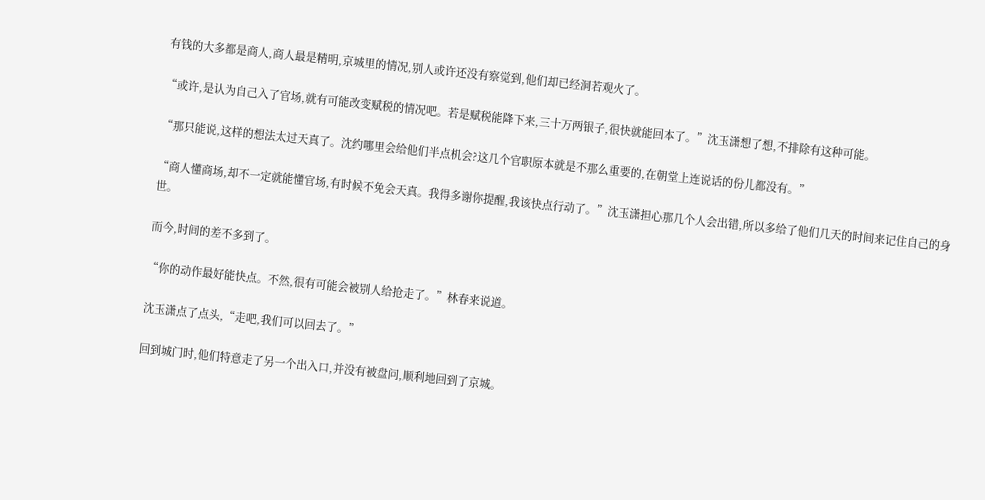有钱的大多都是商人,商人最是精明,京城里的情况,别人或许还没有察觉到,他们却已经洞若观火了。

“或许,是认为自己入了官场,就有可能改变赋税的情况吧。若是赋税能降下来,三十万两银子,很快就能回本了。”沈玉潇想了想,不排除有这种可能。

“那只能说,这样的想法太过天真了。沈约哪里会给他们半点机会?这几个官职原本就是不那么重要的,在朝堂上连说话的份儿都没有。”

“商人懂商场,却不一定就能懂官场,有时候不免会天真。我得多谢你提醒,我该快点行动了。”沈玉潇担心那几个人会出错,所以多给了他们几天的时间来记住自己的身世。

而今,时间的差不多到了。

“你的动作最好能快点。不然,很有可能会被别人给抢走了。”林春来说道。

沈玉潇点了点头,“走吧,我们可以回去了。”

回到城门时,他们特意走了另一个出入口,并没有被盘问,顺利地回到了京城。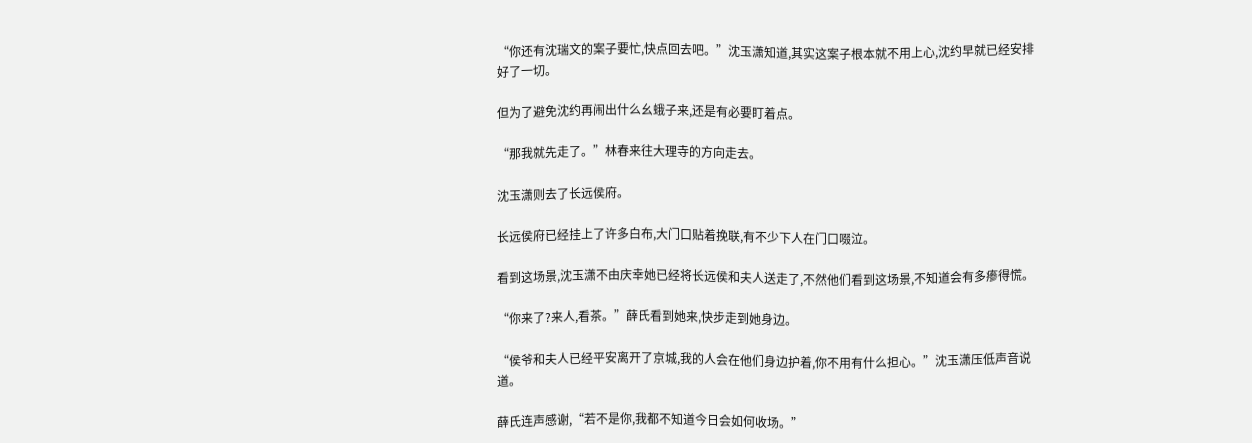“你还有沈瑞文的案子要忙,快点回去吧。”沈玉潇知道,其实这案子根本就不用上心,沈约早就已经安排好了一切。

但为了避免沈约再闹出什么幺蛾子来,还是有必要盯着点。

“那我就先走了。”林春来往大理寺的方向走去。

沈玉潇则去了长远侯府。

长远侯府已经挂上了许多白布,大门口贴着挽联,有不少下人在门口啜泣。

看到这场景,沈玉潇不由庆幸她已经将长远侯和夫人送走了,不然他们看到这场景,不知道会有多瘆得慌。

“你来了?来人,看茶。”薛氏看到她来,快步走到她身边。

“侯爷和夫人已经平安离开了京城,我的人会在他们身边护着,你不用有什么担心。”沈玉潇压低声音说道。

薛氏连声感谢,“若不是你,我都不知道今日会如何收场。”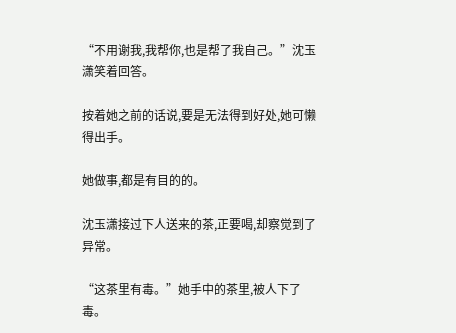“不用谢我,我帮你,也是帮了我自己。”沈玉潇笑着回答。

按着她之前的话说,要是无法得到好处,她可懒得出手。

她做事,都是有目的的。

沈玉潇接过下人送来的茶,正要喝,却察觉到了异常。

“这茶里有毒。”她手中的茶里,被人下了毒。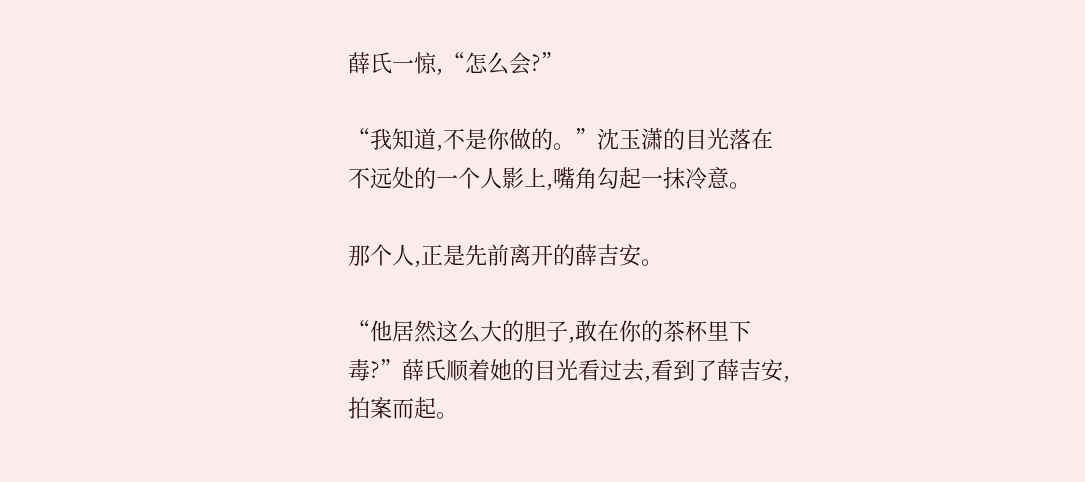薛氏一惊,“怎么会?”

“我知道,不是你做的。”沈玉潇的目光落在不远处的一个人影上,嘴角勾起一抹冷意。

那个人,正是先前离开的薛吉安。

“他居然这么大的胆子,敢在你的茶杯里下毒?”薛氏顺着她的目光看过去,看到了薛吉安,拍案而起。